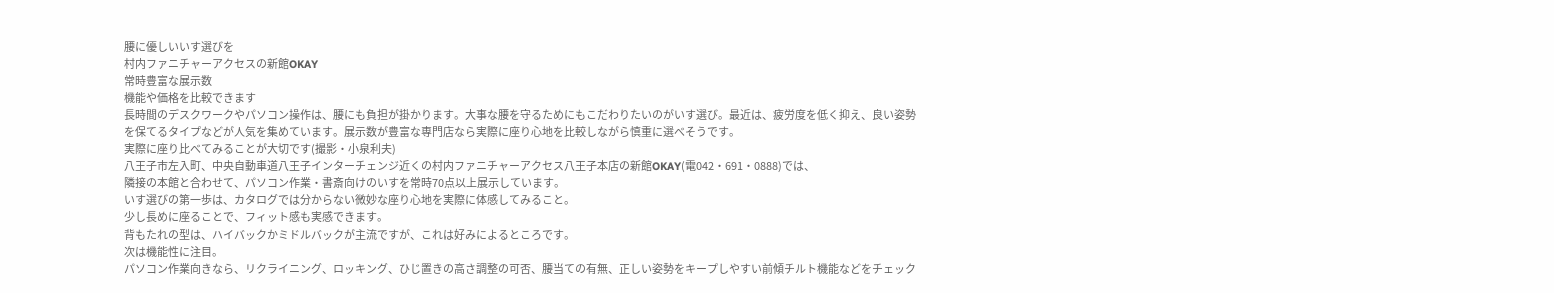腰に優しいいす選びを
村内ファニチャーアクセスの新館OKAY
常時豊富な展示数
機能や価格を比較できます
長時間のデスクワークやパソコン操作は、腰にも負担が掛かります。大事な腰を守るためにもこだわりたいのがいす選び。最近は、疲労度を低く抑え、良い姿勢を保てるタイプなどが人気を集めています。展示数が豊富な専門店なら実際に座り心地を比較しながら慎重に選べそうです。
実際に座り比べてみることが大切です(撮影・小泉利夫)
八王子市左入町、中央自動車道八王子インターチェンジ近くの村内ファニチャーアクセス八王子本店の新館OKAY(電042・691・0888)では、
隣接の本館と合わせて、パソコン作業・書斎向けのいすを常時70点以上展示しています。
いす選びの第一歩は、カタログでは分からない微妙な座り心地を実際に体感してみること。
少し長めに座ることで、フィット感も実感できます。
背もたれの型は、ハイバックかミドルバックが主流ですが、これは好みによるところです。
次は機能性に注目。
パソコン作業向きなら、リクライニング、ロッキング、ひじ置きの高さ調整の可否、腰当ての有無、正しい姿勢をキープしやすい前傾チルト機能などをチェック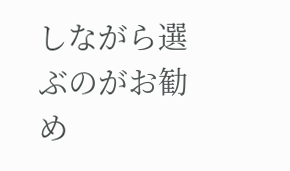しながら選ぶのがお勧め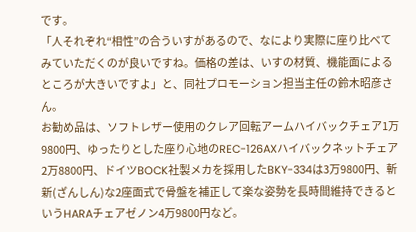です。
「人それぞれ“相性”の合ういすがあるので、なにより実際に座り比べてみていただくのが良いですね。価格の差は、いすの材質、機能面によるところが大きいですよ」と、同社プロモーション担当主任の鈴木昭彦さん。
お勧め品は、ソフトレザー使用のクレア回転アームハイバックチェア1万9800円、ゆったりとした座り心地のREC-126AXハイバックネットチェア2万8800円、ドイツBOCK社製メカを採用したBKY-334は3万9800円、斬新(ざんしん)な2座面式で骨盤を補正して楽な姿勢を長時間維持できるというHARAチェアゼノン4万9800円など。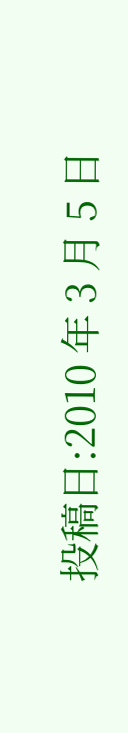投稿日:2010 年 3 月 5 日